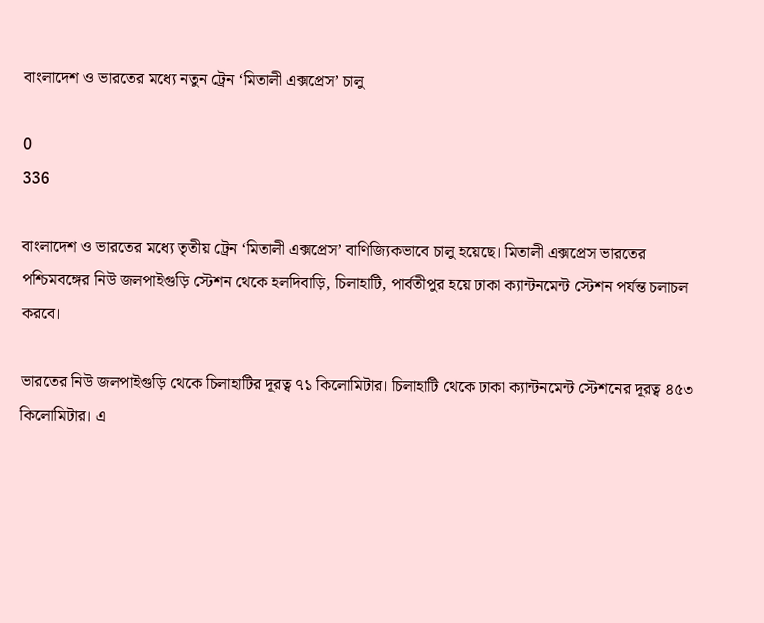বাংলাদেশ ও ভারতের মধ্যে নতুন ট্রেন ‘মিতালী এক্সপ্রেস’ চালু

0
336

বাংলাদেশ ও ভারতের মধ্যে তৃতীয় ট্রেন ‘মিতালী এক্সপ্রেস’ বাণিজ্যিকভাবে চালু হয়েছে। মিতালী এক্সপ্রেস ভারতের পশ্চিমবঙ্গের নিউ জলপাইগুড়ি স্টেশন থেকে হলদিবাড়ি, চিলাহাটি, পার্বতীপুর হয়ে ঢাকা ক্যান্টনমেন্ট স্টেশন পর্যন্ত চলাচল করবে।

ভারতের নিউ জলপাইগুড়ি থেকে চিলাহাটির দূরত্ব ৭১ কিলোমিটার। চিলাহাটি থেকে ঢাকা ক্যান্টনমেন্ট স্টেশনের দূরত্ব ৪৫৩ কিলোমিটার। এ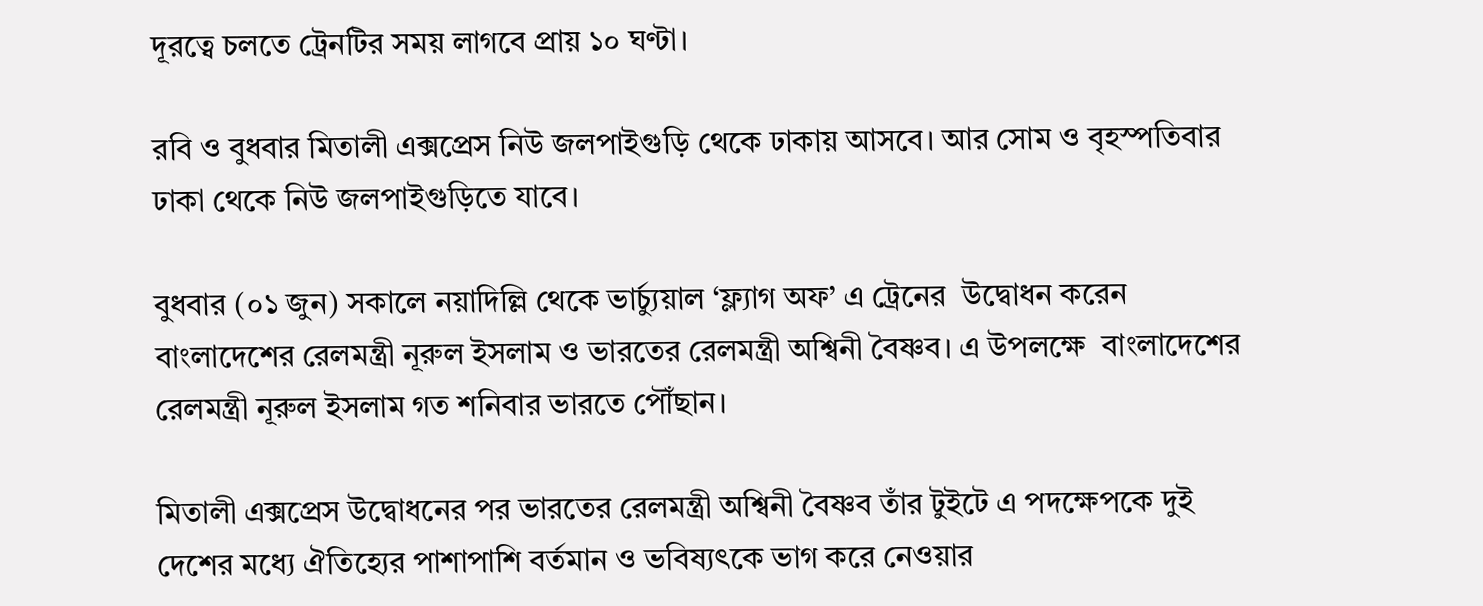দূরত্বে চলতে ট্রেনটির সময় লাগবে প্রায় ১০ ঘণ্টা।

রবি ও বুধবার মিতালী এক্সপ্রেস নিউ জলপাইগুড়ি থেকে ঢাকায় আসবে। আর সোম ও বৃহস্পতিবার ঢাকা থেকে নিউ জলপাইগুড়িতে যাবে।

বুধবার (০১ জুন) সকালে নয়াদিল্লি থেকে ভার্চ্যুয়াল ‘ফ্ল্যাগ অফ’ এ ট্রেনের  উদ্বোধন করেন বাংলাদেশের রেলমন্ত্রী নূরুল ইসলাম ও ভারতের রেলমন্ত্রী অশ্বিনী বৈষ্ণব। এ উপলক্ষে  বাংলাদেশের রেলমন্ত্রী নূরুল ইসলাম গত শনিবার ভারতে পৌঁছান।

মিতালী এক্সপ্রেস উদ্বোধনের পর ভারতের রেলমন্ত্রী অশ্বিনী বৈষ্ণব তাঁর টুইটে এ পদক্ষেপকে দুই দেশের মধ্যে ঐতিহ্যের পাশাপাশি বর্তমান ও ভবিষ্যৎকে ভাগ করে নেওয়ার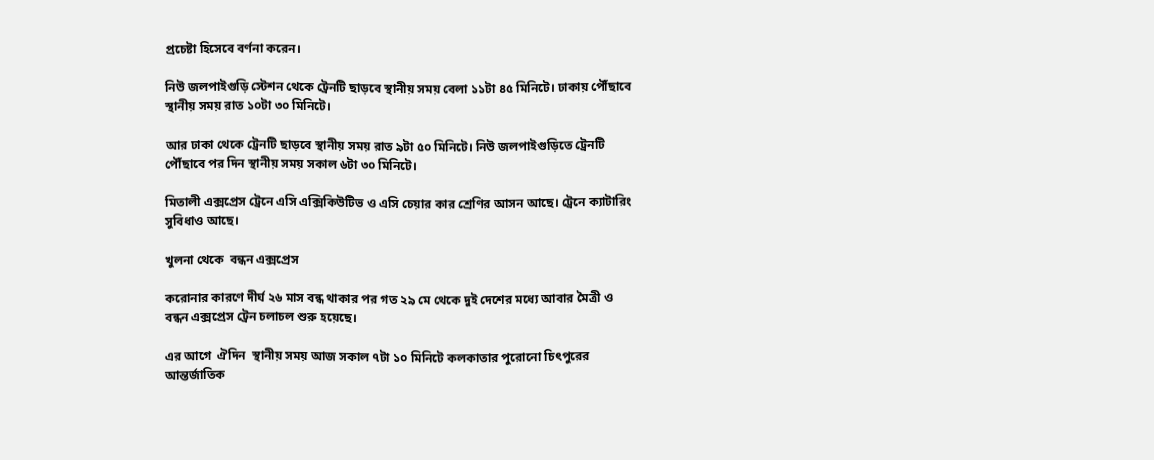প্রচেষ্টা হিসেবে বর্ণনা করেন।

নিউ জলপাইগুড়ি স্টেশন থেকে ট্রেনটি ছাড়বে স্থানীয় সময় বেলা ১১টা ৪৫ মিনিটে। ঢাকায় পৌঁছাবে স্থানীয় সময় রাত ১০টা ৩০ মিনিটে।

আর ঢাকা থেকে ট্রেনটি ছাড়বে স্থানীয় সময় রাত ৯টা ৫০ মিনিটে। নিউ জলপাইগুড়িতে ট্রেনটি পৌঁছাবে পর দিন স্থানীয় সময় সকাল ৬টা ৩০ মিনিটে।

মিতালী এক্সপ্রেস ট্রেনে এসি এক্সিকিউটিভ ও এসি চেয়ার কার শ্রেণির আসন আছে। ট্রেনে ক্যাটারিং সুবিধাও আছে।

খুলনা থেকে  বন্ধন এক্সপ্রেস

করোনার কারণে দীর্ঘ ২৬ মাস বন্ধ থাকার পর গত ২৯ মে থেকে দুই দেশের মধ্যে আবার মৈত্রী ও বন্ধন এক্সপ্রেস ট্রেন চলাচল শুরু হয়েছে।

এর আগে  ঐদিন  স্থানীয় সময় আজ সকাল ৭টা ১০ মিনিটে কলকাতার পুরোনো চিৎপুরের আন্তর্জাতিক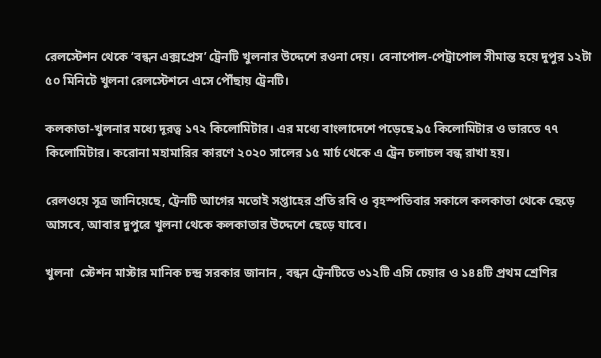রেলস্টেশন থেকে ‘বন্ধন এক্সপ্রেস’ ট্রেনটি খুলনার উদ্দেশে রওনা দেয়। বেনাপোল-পেট্রাপোল সীমান্ত হয়ে দুপুর ১২টা ৫০ মিনিটে খুলনা রেলস্টেশনে এসে পৌঁছায় ট্রেনটি।

কলকাতা-খুলনার মধ্যে দূরত্ব ১৭২ কিলোমিটার। এর মধ্যে বাংলাদেশে পড়েছে ৯৫ কিলোমিটার ও ভারতে ৭৭ কিলোমিটার। করোনা মহামারির কারণে ২০২০ সালের ১৫ মার্চ থেকে এ ট্রেন চলাচল বন্ধ রাখা হয়।

রেলওয়ে সূত্র জানিয়েছে, ট্রেনটি আগের মতোই সপ্তাহের প্রতি রবি ও বৃহস্পতিবার সকালে কলকাতা থেকে ছেড়ে আসবে, আবার দুপুরে খুলনা থেকে কলকাতার উদ্দেশে ছেড়ে যাবে।

খুলনা  স্টেশন মাস্টার মানিক চন্দ্র সরকার জানান , বন্ধন ট্রেনটিতে ৩১২টি এসি চেয়ার ও ১৪৪টি প্রথম শ্রেণির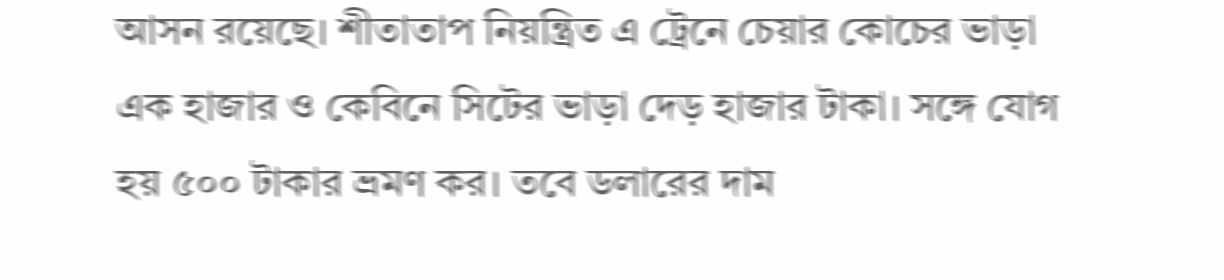আসন রয়েছে। শীতাতাপ নিয়ন্ত্রিত এ ট্রেনে চেয়ার কোচের ভাড়া এক হাজার ও কেবিনে সিটের ভাড়া দেড় হাজার টাকা। সঙ্গে যোগ হয় ৫০০ টাকার ভ্রমণ কর। তবে ডলারের দাম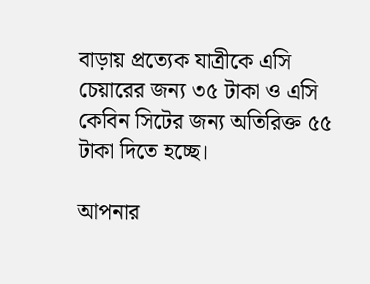বাড়ায় প্রত্যেক যাত্রীকে এসি চেয়ারের জন্য ৩৫ টাকা ও এসি কেবিন সিটের জন্য অতিরিক্ত ৫৫ টাকা দিতে হচ্ছে।

আপনার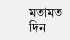মতামত দিন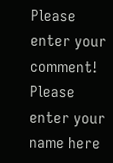Please enter your comment!
Please enter your name here